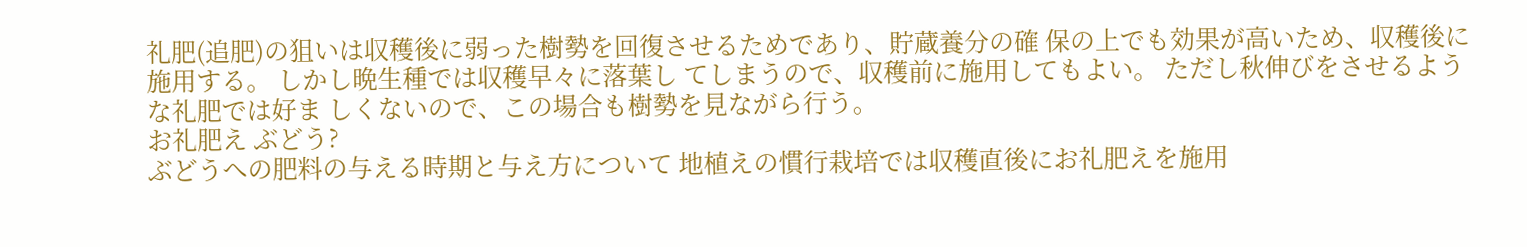礼肥(追肥)の狙いは収穫後に弱った樹勢を回復させるためであり、貯蔵養分の確 保の上でも効果が高いため、収穫後に施用する。 しかし晩生種では収穫早々に落葉し てしまうので、収穫前に施用してもよい。 ただし秋伸びをさせるような礼肥では好ま しくないので、この場合も樹勢を見ながら行う。
お礼肥え ぶどう?
ぶどうへの肥料の与える時期と与え方について 地植えの慣行栽培では収穫直後にお礼肥えを施用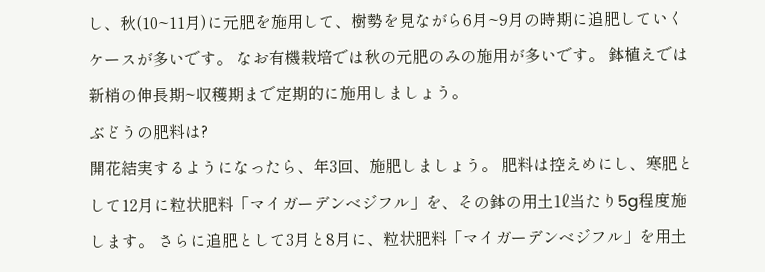し、秋(10~11月)に元肥を施用して、樹勢を見ながら6月~9月の時期に追肥していくケースが多いです。 なお有機栽培では秋の元肥のみの施用が多いです。 鉢植えでは新梢の伸長期~収穫期まで定期的に施用しましょう。
ぶどうの肥料は?
開花結実するようになったら、年3回、施肥しましょう。 肥料は控えめにし、寒肥として12月に粒状肥料「マイガーデンベジフル」を、その鉢の用土1ℓ当たり5g程度施します。 さらに追肥として3月と8月に、粒状肥料「マイガーデンベジフル」を用土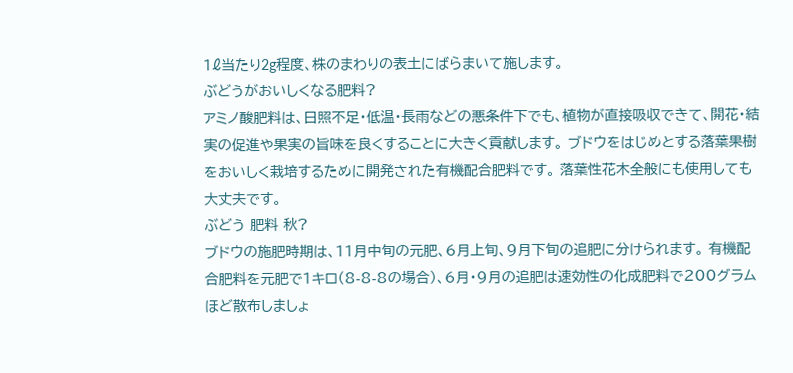1ℓ当たり2g程度、株のまわりの表土にばらまいて施します。
ぶどうがおいしくなる肥料?
アミノ酸肥料は、日照不足・低温・長雨などの悪条件下でも、植物が直接吸収できて、開花・結実の促進や果実の旨味を良くすることに大きく貢献します。 ブドウをはじめとする落葉果樹をおいしく栽培するために開発された有機配合肥料です。 落葉性花木全般にも使用しても大丈夫です。
ぶどう 肥料 秋?
ブドウの施肥時期は、11月中旬の元肥、6月上旬、9月下旬の追肥に分けられます。 有機配合肥料を元肥で1キロ(8-8-8の場合)、6月・9月の追肥は速効性の化成肥料で200グラムほど散布しましょ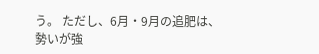う。 ただし、6月・9月の追肥は、勢いが強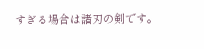すぎる場合は諸刃の剣です。